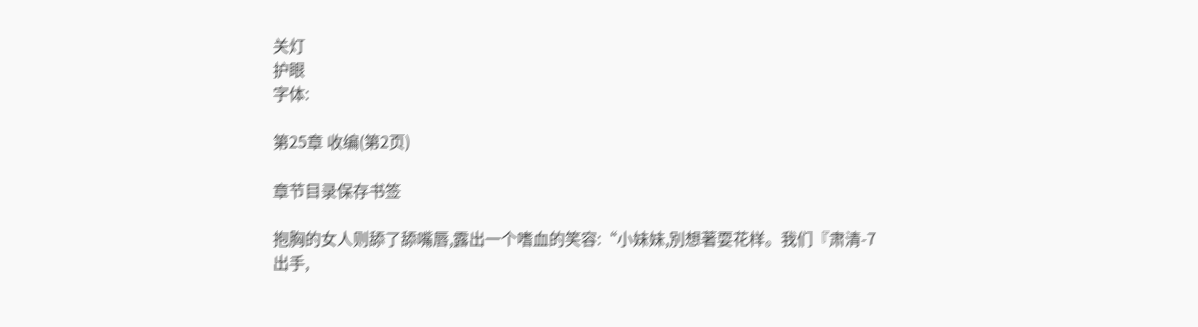关灯
护眼
字体:

第25章 收编(第2页)

章节目录保存书签

抱胸的女人则舔了舔嘴唇,露出一个嗜血的笑容:“小妹妹,別想著耍花样。我们『肃清-7出手,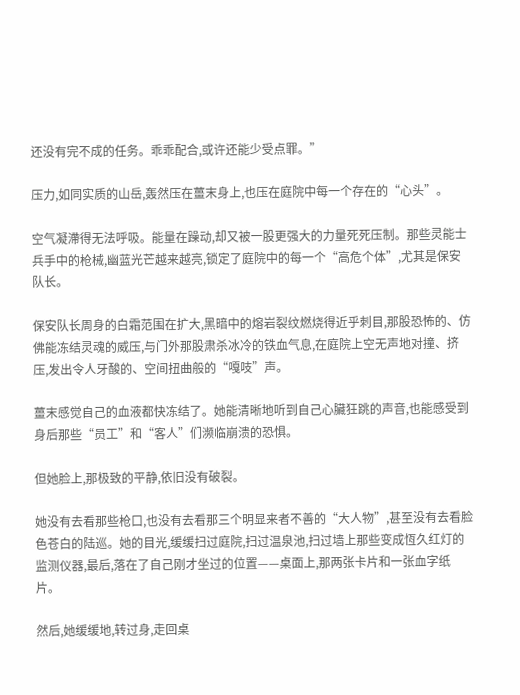还没有完不成的任务。乖乖配合,或许还能少受点罪。”

压力,如同实质的山岳,轰然压在薑末身上,也压在庭院中每一个存在的“心头”。

空气凝滯得无法呼吸。能量在躁动,却又被一股更强大的力量死死压制。那些灵能士兵手中的枪械,幽蓝光芒越来越亮,锁定了庭院中的每一个“高危个体”,尤其是保安队长。

保安队长周身的白霜范围在扩大,黑暗中的熔岩裂纹燃烧得近乎刺目,那股恐怖的、仿佛能冻结灵魂的威压,与门外那股肃杀冰冷的铁血气息,在庭院上空无声地对撞、挤压,发出令人牙酸的、空间扭曲般的“嘎吱”声。

薑末感觉自己的血液都快冻结了。她能清晰地听到自己心臟狂跳的声音,也能感受到身后那些“员工”和“客人”们濒临崩溃的恐惧。

但她脸上,那极致的平静,依旧没有破裂。

她没有去看那些枪口,也没有去看那三个明显来者不善的“大人物”,甚至没有去看脸色苍白的陆巡。她的目光,缓缓扫过庭院,扫过温泉池,扫过墙上那些变成恆久红灯的监测仪器,最后,落在了自己刚才坐过的位置——桌面上,那两张卡片和一张血字纸片。

然后,她缓缓地,转过身,走回桌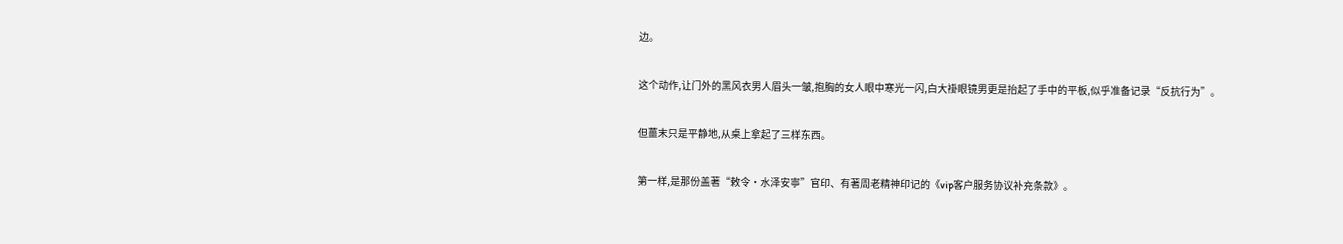边。

这个动作,让门外的黑风衣男人眉头一皱,抱胸的女人眼中寒光一闪,白大褂眼镜男更是抬起了手中的平板,似乎准备记录“反抗行为”。

但薑末只是平静地,从桌上拿起了三样东西。

第一样,是那份盖著“敕令·水泽安寧”官印、有著周老精神印记的《vip客户服务协议补充条款》。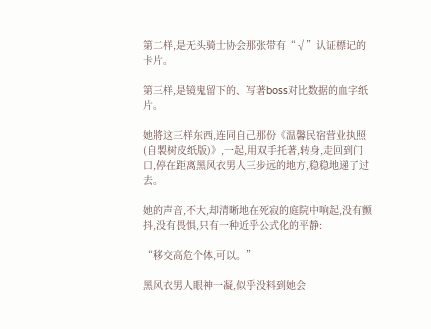第二样,是无头骑士协会那张带有“√”认证標记的卡片。

第三样,是镜鬼留下的、写著boss对比数据的血字纸片。

她將这三样东西,连同自己那份《温馨民宿营业执照(自製树皮纸版)》,一起,用双手托著,转身,走回到门口,停在距离黑风衣男人三步远的地方,稳稳地递了过去。

她的声音,不大,却清晰地在死寂的庭院中响起,没有颤抖,没有畏惧,只有一种近乎公式化的平静:

“移交高危个体,可以。”

黑风衣男人眼神一凝,似乎没料到她会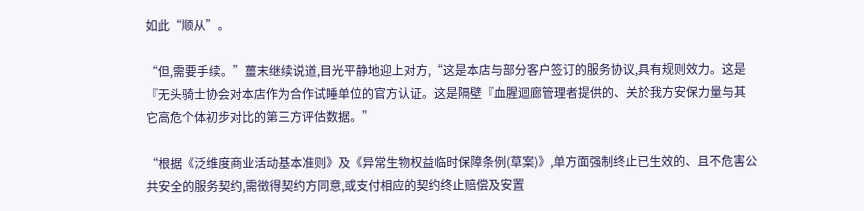如此“顺从”。

“但,需要手续。”薑末继续说道,目光平静地迎上对方,“这是本店与部分客户签订的服务协议,具有规则效力。这是『无头骑士协会对本店作为合作试睡单位的官方认证。这是隔壁『血腥迴廊管理者提供的、关於我方安保力量与其它高危个体初步对比的第三方评估数据。”

“根据《泛维度商业活动基本准则》及《异常生物权益临时保障条例(草案)》,单方面强制终止已生效的、且不危害公共安全的服务契约,需徵得契约方同意,或支付相应的契约终止赔偿及安置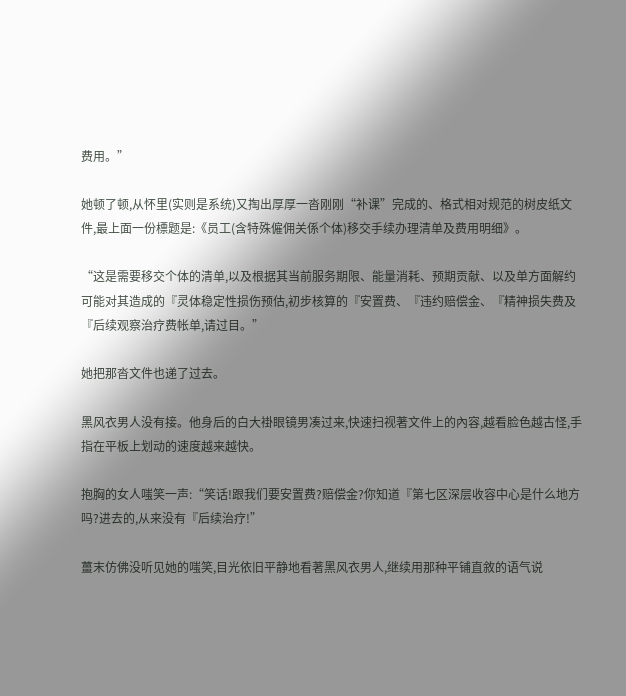费用。”

她顿了顿,从怀里(实则是系统)又掏出厚厚一沓刚刚“补课”完成的、格式相对规范的树皮纸文件,最上面一份標题是:《员工(含特殊僱佣关係个体)移交手续办理清单及费用明细》。

“这是需要移交个体的清单,以及根据其当前服务期限、能量消耗、预期贡献、以及单方面解约可能对其造成的『灵体稳定性损伤预估,初步核算的『安置费、『违约赔偿金、『精神损失费及『后续观察治疗费帐单,请过目。”

她把那沓文件也递了过去。

黑风衣男人没有接。他身后的白大褂眼镜男凑过来,快速扫视著文件上的內容,越看脸色越古怪,手指在平板上划动的速度越来越快。

抱胸的女人嗤笑一声:“笑话!跟我们要安置费?赔偿金?你知道『第七区深层收容中心是什么地方吗?进去的,从来没有『后续治疗!”

薑末仿佛没听见她的嗤笑,目光依旧平静地看著黑风衣男人,继续用那种平铺直敘的语气说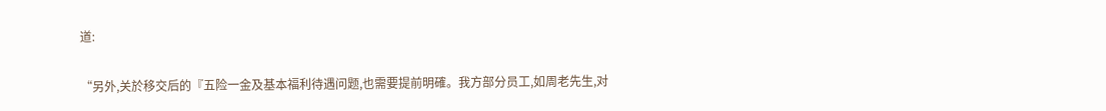道:

“另外,关於移交后的『五险一金及基本福利待遇问题,也需要提前明確。我方部分员工,如周老先生,对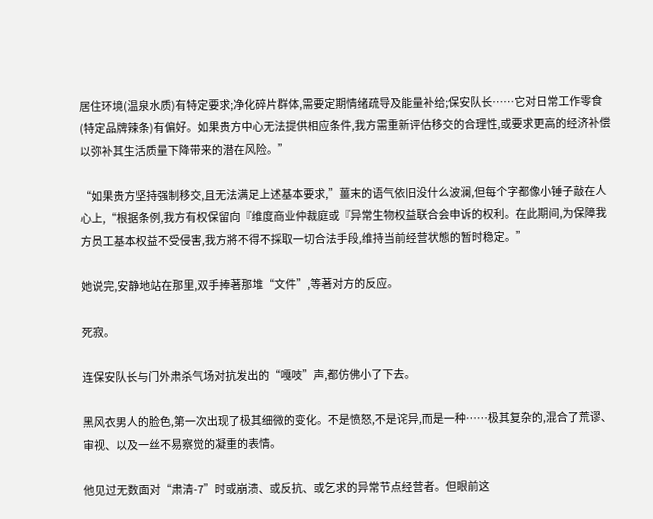居住环境(温泉水质)有特定要求;净化碎片群体,需要定期情绪疏导及能量补给;保安队长……它对日常工作零食(特定品牌辣条)有偏好。如果贵方中心无法提供相应条件,我方需重新评估移交的合理性,或要求更高的经济补偿以弥补其生活质量下降带来的潜在风险。”

“如果贵方坚持强制移交,且无法满足上述基本要求,”薑末的语气依旧没什么波澜,但每个字都像小锤子敲在人心上,“根据条例,我方有权保留向『维度商业仲裁庭或『异常生物权益联合会申诉的权利。在此期间,为保障我方员工基本权益不受侵害,我方將不得不採取一切合法手段,维持当前经营状態的暂时稳定。”

她说完,安静地站在那里,双手捧著那堆“文件”,等著对方的反应。

死寂。

连保安队长与门外肃杀气场对抗发出的“嘎吱”声,都仿佛小了下去。

黑风衣男人的脸色,第一次出现了极其细微的变化。不是愤怒,不是诧异,而是一种……极其复杂的,混合了荒谬、审视、以及一丝不易察觉的凝重的表情。

他见过无数面对“肃清-7”时或崩溃、或反抗、或乞求的异常节点经营者。但眼前这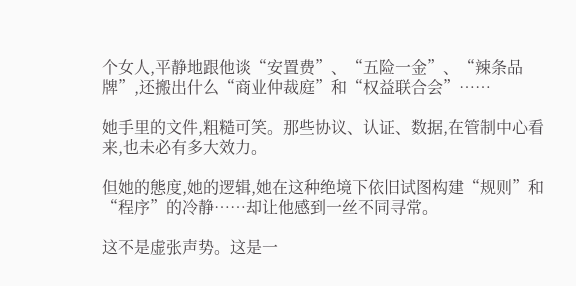个女人,平静地跟他谈“安置费”、“五险一金”、“辣条品牌”,还搬出什么“商业仲裁庭”和“权益联合会”……

她手里的文件,粗糙可笑。那些协议、认证、数据,在管制中心看来,也未必有多大效力。

但她的態度,她的逻辑,她在这种绝境下依旧试图构建“规则”和“程序”的冷静……却让他感到一丝不同寻常。

这不是虚张声势。这是一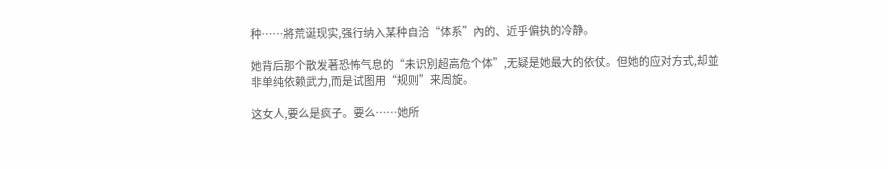种……將荒诞现实,强行纳入某种自洽“体系”內的、近乎偏执的冷静。

她背后那个散发著恐怖气息的“未识別超高危个体”,无疑是她最大的依仗。但她的应对方式,却並非单纯依赖武力,而是试图用“规则”来周旋。

这女人,要么是疯子。要么……她所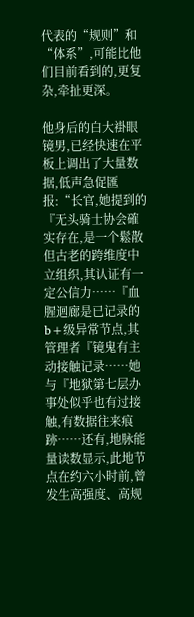代表的“规则”和“体系”,可能比他们目前看到的,更复杂,牵扯更深。

他身后的白大褂眼镜男,已经快速在平板上调出了大量数据,低声急促匯报:“长官,她提到的『无头骑士协会確实存在,是一个鬆散但古老的跨维度中立组织,其认证有一定公信力……『血腥迴廊是已记录的b+级异常节点,其管理者『镜鬼有主动接触记录……她与『地狱第七层办事处似乎也有过接触,有数据往来痕跡……还有,地脉能量读数显示,此地节点在约六小时前,曾发生高强度、高规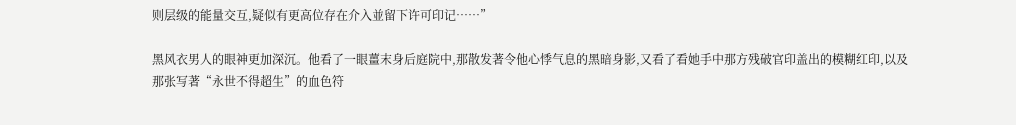则层级的能量交互,疑似有更高位存在介入並留下许可印记……”

黑风衣男人的眼神更加深沉。他看了一眼薑末身后庭院中,那散发著令他心悸气息的黑暗身影,又看了看她手中那方残破官印盖出的模糊红印,以及那张写著“永世不得超生”的血色符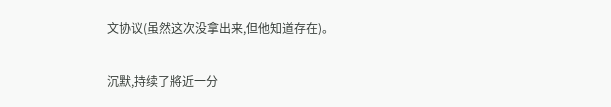文协议(虽然这次没拿出来,但他知道存在)。

沉默,持续了將近一分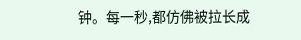钟。每一秒,都仿佛被拉长成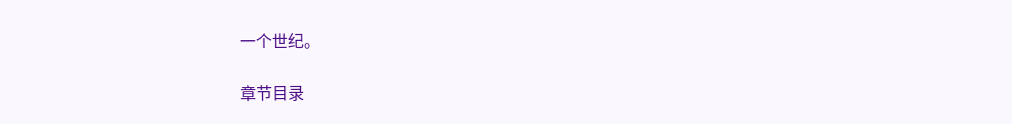一个世纪。

章节目录